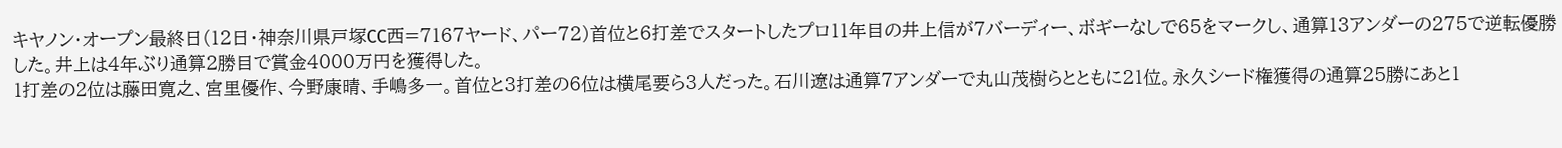キヤノン・オープン最終日(12日・神奈川県戸塚CC西=7167ヤード、パー72)首位と6打差でスタートしたプロ11年目の井上信が7バーディー、ボギーなしで65をマークし、通算13アンダーの275で逆転優勝した。井上は4年ぶり通算2勝目で賞金4000万円を獲得した。
1打差の2位は藤田寛之、宮里優作、今野康晴、手嶋多一。首位と3打差の6位は横尾要ら3人だった。石川遼は通算7アンダーで丸山茂樹らとともに21位。永久シード権獲得の通算25勝にあと1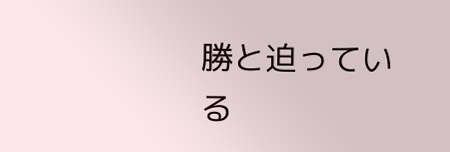勝と迫っている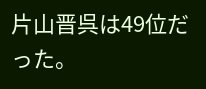片山晋呉は49位だった。